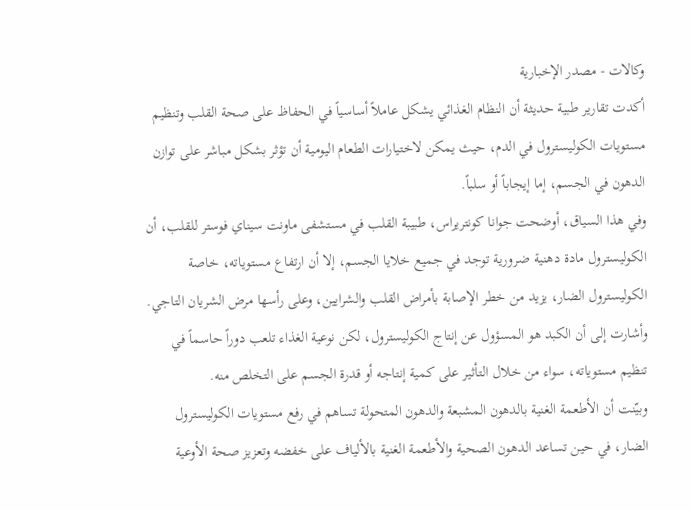وكالات - مصدر الإخبارية
أكدت تقارير طبية حديثة أن النظام الغذائي يشكل عاملاً أساسياً في الحفاظ على صحة القلب وتنظيم مستويات الكوليسترول في الدم، حيث يمكن لاختيارات الطعام اليومية أن تؤثر بشكل مباشر على توازن الدهون في الجسم، إما إيجاباً أو سلباً.
وفي هذا السياق، أوضحت جوانا كونتريراس، طبيبة القلب في مستشفى ماونت سيناي فوستر للقلب، أن الكوليسترول مادة دهنية ضرورية توجد في جميع خلايا الجسم، إلا أن ارتفاع مستوياته، خاصة الكوليسترول الضار، يزيد من خطر الإصابة بأمراض القلب والشرايين، وعلى رأسها مرض الشريان التاجي.
وأشارت إلى أن الكبد هو المسؤول عن إنتاج الكوليسترول، لكن نوعية الغذاء تلعب دوراً حاسماً في تنظيم مستوياته، سواء من خلال التأثير على كمية إنتاجه أو قدرة الجسم على التخلص منه.
وبيّنت أن الأطعمة الغنية بالدهون المشبعة والدهون المتحولة تساهم في رفع مستويات الكوليسترول الضار، في حين تساعد الدهون الصحية والأطعمة الغنية بالألياف على خفضه وتعزيز صحة الأوعية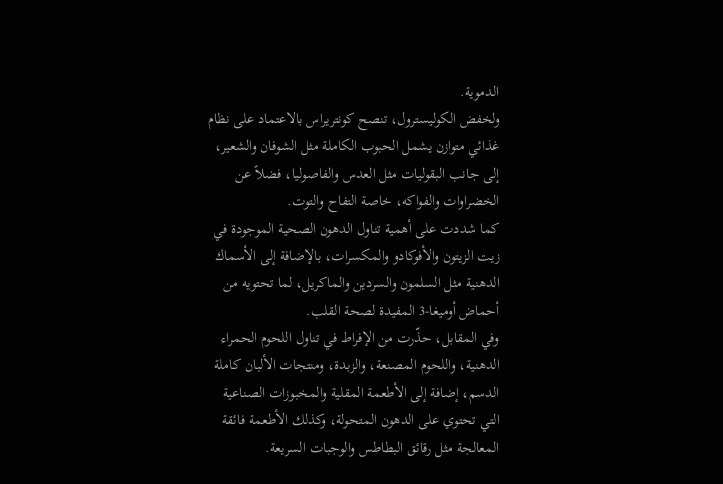الدموية.
ولخفض الكوليسترول، تنصح كونتريراس بالاعتماد على نظام غذائي متوازن يشمل الحبوب الكاملة مثل الشوفان والشعير، إلى جانب البقوليات مثل العدس والفاصوليا، فضلاً عن الخضراوات والفواكه، خاصة التفاح والتوت.
كما شددت على أهمية تناول الدهون الصحية الموجودة في زيت الزيتون والأفوكادو والمكسرات، بالإضافة إلى الأسماك الدهنية مثل السلمون والسردين والماكريل، لما تحتويه من أحماض أوميغا-3 المفيدة لصحة القلب.
وفي المقابل، حذّرت من الإفراط في تناول اللحوم الحمراء الدهنية، واللحوم المصنعة، والزبدة، ومنتجات الألبان كاملة الدسم، إضافة إلى الأطعمة المقلية والمخبوزات الصناعية التي تحتوي على الدهون المتحولة، وكذلك الأطعمة فائقة المعالجة مثل رقائق البطاطس والوجبات السريعة.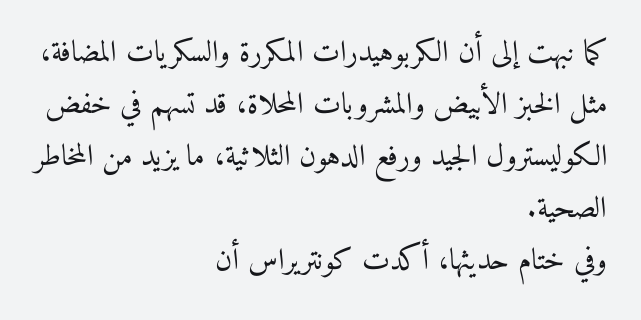كما نبهت إلى أن الكربوهيدرات المكررة والسكريات المضافة، مثل الخبز الأبيض والمشروبات المحلاة، قد تسهم في خفض الكوليسترول الجيد ورفع الدهون الثلاثية، ما يزيد من المخاطر الصحية.
وفي ختام حديثها، أكدت كونتريراس أن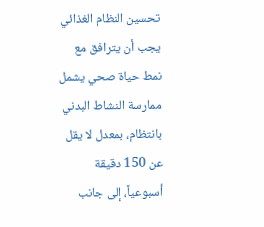تحسين النظام الغذائي يجب أن يترافق مع نمط حياة صحي يشمل ممارسة النشاط البدني بانتظام، بمعدل لا يقل عن 150 دقيقة أسبوعياً، إلى جانب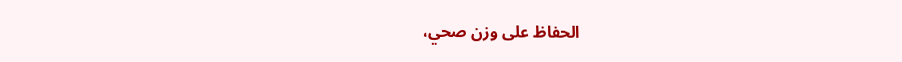الحفاظ على وزن صحي،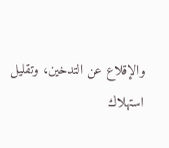والإقلاع عن التدخين، وتقليل استهلاك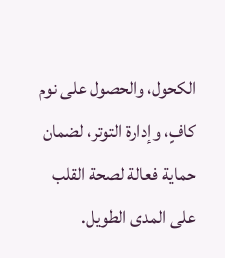الكحول، والحصول على نوم كافٍ، وإدارة التوتر، لضمان حماية فعالة لصحة القلب على المدى الطويل.